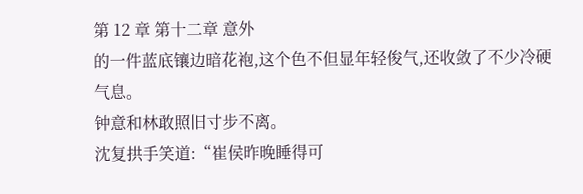第 12 章 第十二章 意外
的一件蓝底镶边暗花袍,这个色不但显年轻俊气,还收敛了不少冷硬气息。
钟意和林敢照旧寸步不离。
沈复拱手笑道:“崔侯昨晚睡得可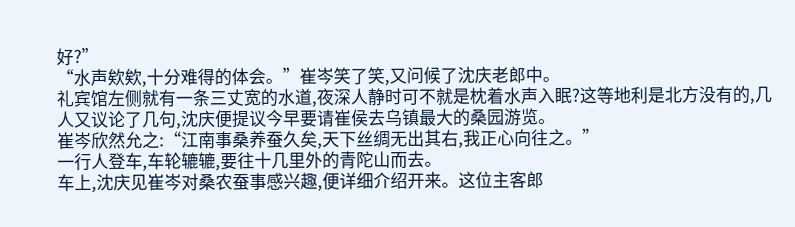好?”
“水声欸欸,十分难得的体会。”崔岑笑了笑,又问候了沈庆老郎中。
礼宾馆左侧就有一条三丈宽的水道,夜深人静时可不就是枕着水声入眠?这等地利是北方没有的,几人又议论了几句,沈庆便提议今早要请崔侯去乌镇最大的桑园游览。
崔岑欣然允之:“江南事桑养蚕久矣,天下丝绸无出其右,我正心向往之。”
一行人登车,车轮辘辘,要往十几里外的青陀山而去。
车上,沈庆见崔岑对桑农蚕事感兴趣,便详细介绍开来。这位主客郎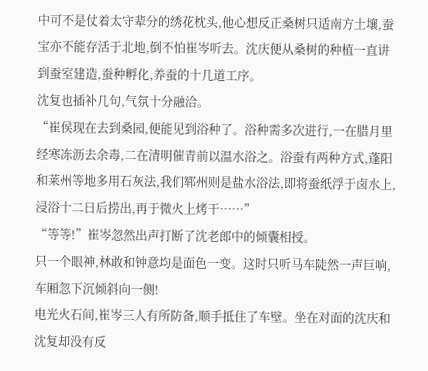中可不是仗着太守辈分的绣花枕头,他心想反正桑树只适南方土壤,蚕宝亦不能存活于北地,倒不怕崔岑听去。沈庆便从桑树的种植一直讲到蚕室建造,蚕种孵化,养蚕的十几道工序。
沈复也插补几句,气氛十分融洽。
“崔侯现在去到桑园,便能见到浴种了。浴种需多次进行,一在腊月里经寒冻沥去余毒,二在清明催青前以温水浴之。浴蚕有两种方式,蓬阳和莱州等地多用石灰法,我们郓州则是盐水浴法,即将蚕纸浮于卤水上,浸浴十二日后捞出,再于微火上烤干……”
“等等!”崔岑忽然出声打断了沈老郎中的倾囊相授。
只一个眼神,林敢和钟意均是面色一变。这时只听马车陡然一声巨响,车厢忽下沉倾斜向一侧!
电光火石间,崔岑三人有所防备,顺手抵住了车壁。坐在对面的沈庆和沈复却没有反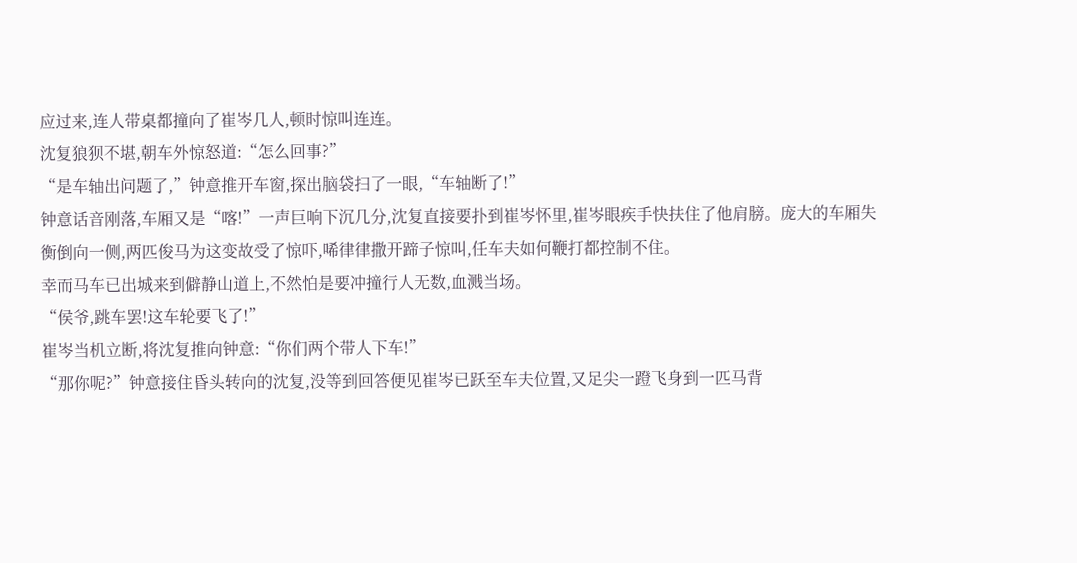应过来,连人带桌都撞向了崔岑几人,顿时惊叫连连。
沈复狼狈不堪,朝车外惊怒道:“怎么回事?”
“是车轴出问题了,”钟意推开车窗,探出脑袋扫了一眼,“车轴断了!”
钟意话音刚落,车厢又是“喀!”一声巨响下沉几分,沈复直接要扑到崔岑怀里,崔岑眼疾手快扶住了他肩膀。庞大的车厢失衡倒向一侧,两匹俊马为这变故受了惊吓,唏律律撒开蹄子惊叫,任车夫如何鞭打都控制不住。
幸而马车已出城来到僻静山道上,不然怕是要冲撞行人无数,血溅当场。
“侯爷,跳车罢!这车轮要飞了!”
崔岑当机立断,将沈复推向钟意:“你们两个带人下车!”
“那你呢?”钟意接住昏头转向的沈复,没等到回答便见崔岑已跃至车夫位置,又足尖一蹬飞身到一匹马背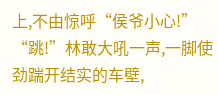上,不由惊呼“侯爷小心!”
“跳!”林敢大吼一声,一脚使劲踹开结实的车壁,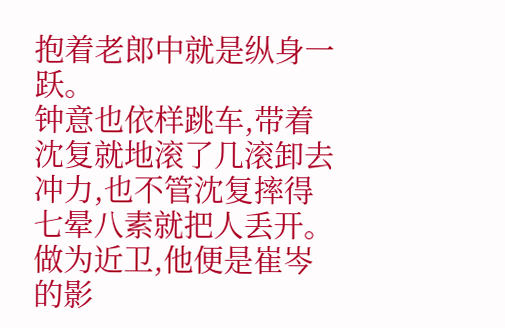抱着老郎中就是纵身一跃。
钟意也依样跳车,带着沈复就地滚了几滚卸去冲力,也不管沈复摔得七晕八素就把人丢开。做为近卫,他便是崔岑的影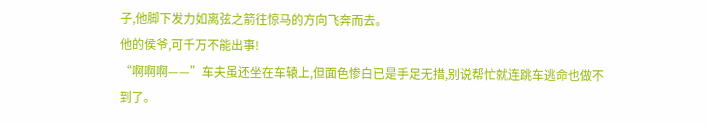子,他脚下发力如离弦之箭往惊马的方向飞奔而去。
他的侯爷,可千万不能出事!
“啊啊啊——”车夫虽还坐在车辕上,但面色惨白已是手足无措,别说帮忙就连跳车逃命也做不到了。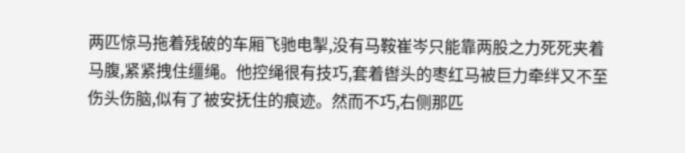两匹惊马拖着残破的车厢飞驰电掣,没有马鞍崔岑只能靠两股之力死死夹着马腹,紧紧拽住缰绳。他控绳很有技巧,套着辔头的枣红马被巨力牵绊又不至伤头伤脑,似有了被安抚住的痕迹。然而不巧,右侧那匹